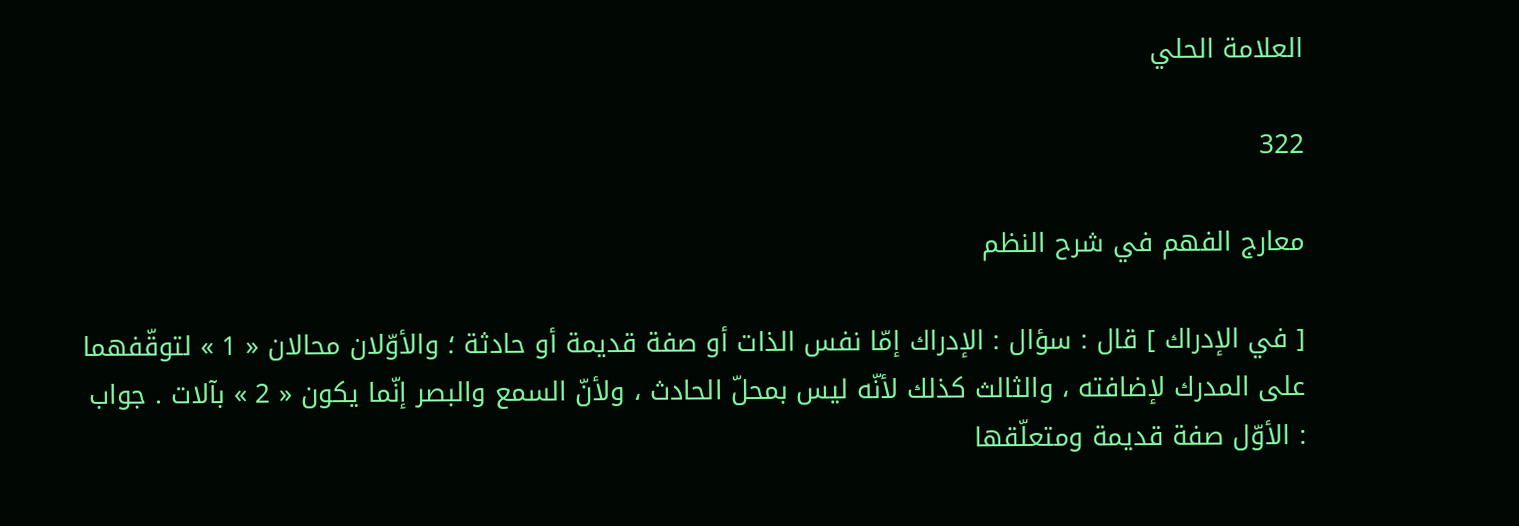العلامة الحلي

322

معارج الفهم في شرح النظم

[ في الإدراك ] قال : سؤال : الإدراك إمّا نفس الذات أو صفة قديمة أو حادثة ؛ والأوّلان محالان « 1 » لتوقّفهما على المدرك لإضافته ، والثالث كذلك لأنّه ليس بمحلّ الحادث ، ولأنّ السمع والبصر إنّما يكون « 2 » بآلات . جواب : الأوّل صفة قديمة ومتعلّقها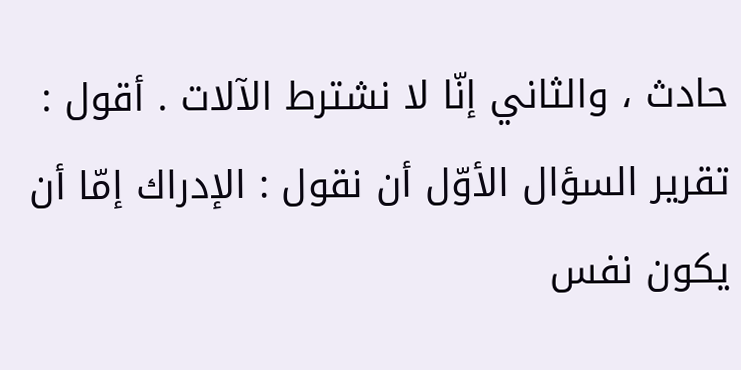حادث ، والثاني إنّا لا نشترط الآلات . أقول : تقرير السؤال الأوّل أن نقول : الإدراك إمّا أن يكون نفس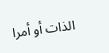الذات أو أمرا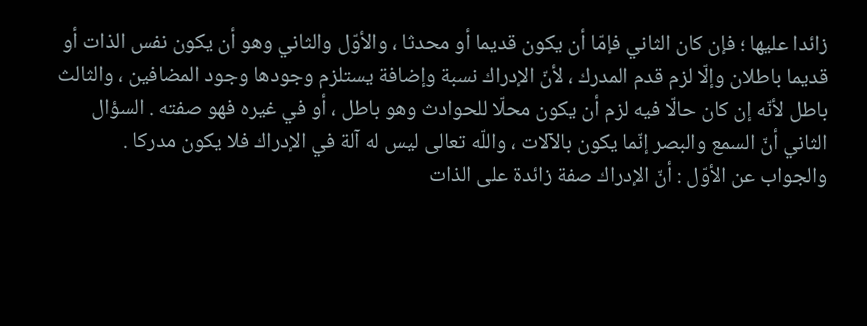زائدا عليها ؛ فإن كان الثاني فإمّا أن يكون قديما أو محدثا ، والأوّل والثاني وهو أن يكون نفس الذات أو قديما باطلان وإلّا لزم قدم المدرك ، لأنّ الإدراك نسبة وإضافة يستلزم وجودها وجود المضافين ، والثالث باطل لأنّه إن كان حالّا فيه لزم أن يكون محلّا للحوادث وهو باطل ، أو في غيره فهو صفته . السؤال الثاني أنّ السمع والبصر إنّما يكون بالآلات ، واللّه تعالى ليس له آلة في الإدراك فلا يكون مدركا . والجواب عن الأوّل : أنّ الإدراك صفة زائدة على الذات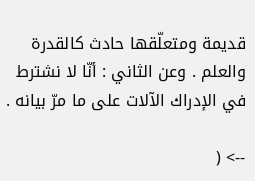قديمة ومتعلّقها حادث كالقدرة والعلم . وعن الثاني : أنّا لا نشترط في الإدراك الآلات على ما مرّ بيانه .

--> (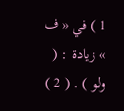1 ) في « ف » زيادة : ( ولو ) . ( 2 )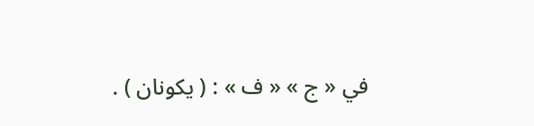في « ج » « ف » : ( يكونان ) .